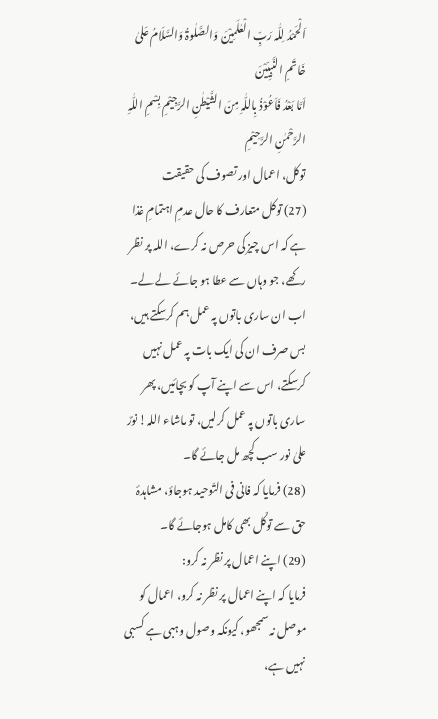اَلْحَمْدُ لِلّٰہ رَبِّ الْعٰلَمِیْنَ وَالصَّلٰوۃُ وَالسَّلَامُ عَلیٰ خَاتَمِ النَّبِیِّیْنَ
اَمَّا بَعْدُ فَاَعُوْذُ بِاللّٰہِ مِنَ الشَّیْطٰنِ الرَّجِیْمِ بِسْمِ اللّٰہِ الرَّحْمٰنِ الرَّحِیْمِ
توکل، اعمال اور تصوف کی حقیقت
(27) توکل متعارف کا حال عدمِ اہتمامِ غذا ہے کہ اس چیز کی حرص نہ کرے، اللہ پر نظر رکھے، جو وہاں سے عطا ہو جائے لے لے۔
اب ان ساری باتوں پہ عمل ہم کرسکتے ہیں، بس صرف ان کی ایک بات پہ عمل نہیں کرسکتے، اس سے اپنے آپ کو بچائیں، پھر ساری باتوں پہ عمل کرلیں، تو ماشاء اللہ! نورٌ علیٰ نور سب کچھ مل جائے گا۔
(28) فرمایا کہ فانی فی التّوحید ہوجاؤ، مشاہدۂ حق سے توکّل بھی کامل ہوجائے گا۔
(29) اپنے اعمال پر نظر نہ کرو:
فرمایا کہ اپنے اعمال پر نظر نہ کرو، اعمال کو موصل نہ سمجھو، کیونکہ وصول وہبی ہے کسبی نہیں ہے،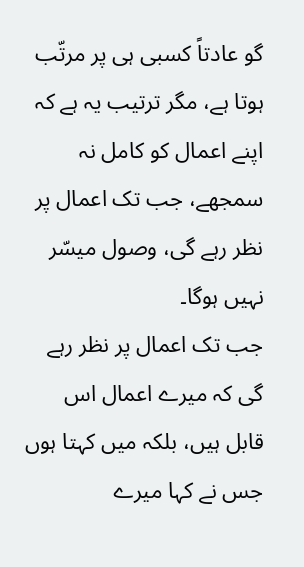گو عادتاً کسبی ہی پر مرتّب ہوتا ہے، مگر ترتیب یہ ہے کہ اپنے اعمال کو کامل نہ سمجھے، جب تک اعمال پر نظر رہے گی، وصول میسّر نہیں ہوگا۔
جب تک اعمال پر نظر رہے گی کہ میرے اعمال اس قابل ہیں، بلکہ میں کہتا ہوں جس نے کہا میرے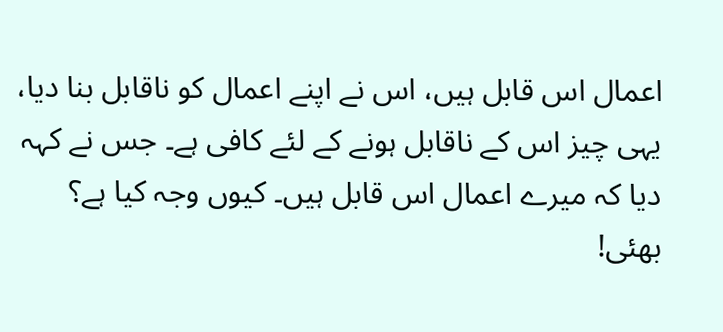اعمال اس قابل ہیں، اس نے اپنے اعمال کو ناقابل بنا دیا، یہی چیز اس کے ناقابل ہونے کے لئے کافی ہے۔ جس نے کہہ دیا کہ میرے اعمال اس قابل ہیں۔ کیوں وجہ کیا ہے؟ بھئی!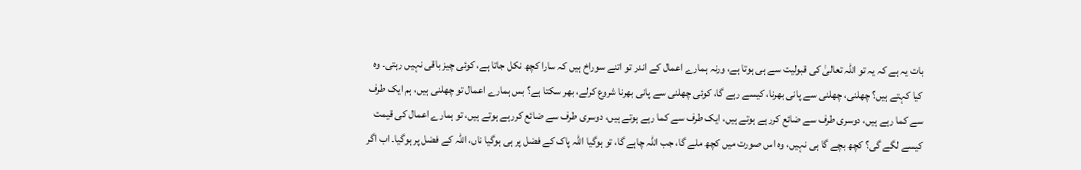بات یہ ہے کہ یہ تو اللہ تعالیٰ کی قبولیت سے ہی ہوتا ہے، ورنہ ہمارے اعمال کے اندر تو اتنے سوراخ ہیں کہ سارا کچھ نکل جاتا ہے، کوئی چیز باقی نہیں رہتی۔ وہ کیا کہتے ہیں؟ چھلنی، چھلنی سے پانی بھرنا، کیسے رہے گا، کوئی چھلنی سے پانی بھرنا شروع کرلے، بھر سکتا ہے؟ بس ہمارے اعمال تو چھلنی ہیں، ہم ایک طرف سے کما رہے ہیں، دوسری طرف سے ضائع کررہے ہوتے ہیں، ایک طرف سے کما رہے ہوتے ہیں، دوسری طرف سے ضائع کررہے ہوتے ہیں، تو ہمارے اعمال کی قیمت کیسے لگے گی؟ کچھ بچے گا ہی نہیں، وہ اس صورت میں کچھ ملے گا، جب اللہ چاہے گا، تو ہوگیا اللہ پاک کے فضل پر ہی ہوگیا ناں، اللہ کے فضل پر ہوگیا۔ اب اگر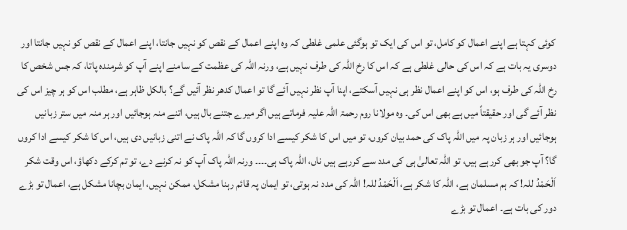کوئی کہتا ہے اپنے اعمال کو کامل، تو اس کی ایک تو ہوگئی علمی غلطی کہ وہ اپنے اعمال کے نقص کو نہیں جانتا، اپنے اعمال کے نقص کو نہیں جانتا اور دوسری یہ بات ہے کہ اس کی حالی غلطی ہے کہ اس کا رخ اللہ کی طرف نہیں ہے، ورنہ اللہ کی عظمت کے سامنے اپنے آپ کو شرمندہ پاتا، کہ جس شخص کا رخ اللہ کی طرف ہو، اس کو اپنے اعمال نظر ہی نہیں آسکتے، اپنا آپ نظر نہیں آئے گا تو اعمال کدھر نظر آئیں گے؟ بالکل ظاہر ہے، مطلب اس کو ہر چیز اس کی نظر آئے گی اور حقیقتاً میں ہے بھی اس کی۔ وہ مولانا روم رحمۃ اللہ علیہ فرماتے ہیں اگر میرے جتنے بال ہیں، اتنے منہ ہوجائیں اور ہر منہ میں ستر زبانیں ہوجائیں اور ہر زبان پہ میں اللہ پاک کی حمد بیان کروں، تو میں اس کا شکر کیسے ادا کروں گا کہ اللہ پاک نے اتنی زبانیں دی ہیں، اس کا شکر کیسے ادا کروں گا؟ آپ جو بھی کررہے ہیں، تو اللہ تعالیٰ ہی کی مدد سے کررہے ہیں ناں، اللہ پاک ہی۔۔۔۔ ورنہ اللہ پاک آپ کو نہ کرنے دے، تو تم کرکے دکھاؤ، اس وقت شکر اَلْحَمْدُ للہ! کہ ہم مسلمان ہے، اللہ کا شکر ہے، اَلْحَمْدُ للہ! اللہ کی مدد نہ ہوتی، تو ایمان پہ قائم رہنا مشکل، ممکن نہیں، ایمان بچانا مشکل ہے، اعمال تو بڑے دور کی بات ہے۔ اعمال تو بڑے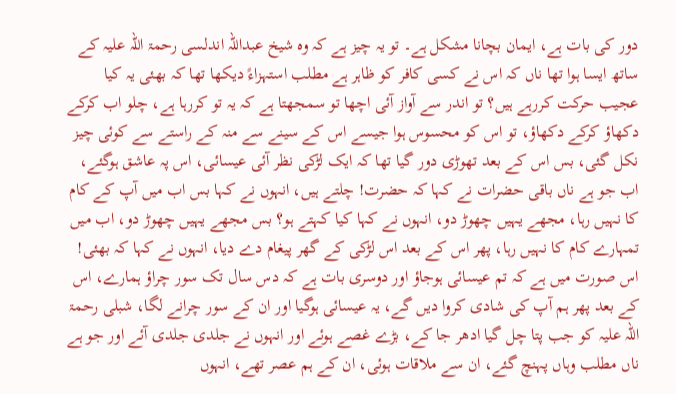دور کی بات ہے، ایمان بچانا مشکل ہے۔ تو یہ چیز ہے کہ وہ شیخ عبداللہ اندلسی رحمۃ اللہ علیہ کے ساتھ ایسا ہوا تھا ناں کہ اس نے کسی کافر کو ظاہر ہے مطلب استہزاءً دیکھا تھا کہ بھئی یہ کیا عجیب حرکت کررہے ہیں؟ تو اندر سے آواز آئی اچھا تو سمجھتا ہے کہ یہ تو کررہا ہے، چلو اب کرکے دکھاؤ کرکے دکھاؤ، تو اس کو محسوس ہوا جیسے اس کے سینے سے منہ کے راستے سے کوئی چیز نکل گئی، بس اس کے بعد تھوڑی دور گیا تھا کہ ایک لڑکی نظر آئی عیسائی، اس پہ عاشق ہوگئے، اب جو ہے ناں باقی حضرات نے کہا کہ حضرت! چلتے ہیں، انہوں نے کہا بس اب میں آپ کے کام کا نہیں رہا، مجھے یہیں چھوڑ دو، انہوں نے کہا کیا کہتے ہو؟ بس مجھے یہیں چھوڑ دو، اب میں تمہارے کام کا نہیں رہا، پھر اس کے بعد اس لڑکی کے گھر پیغام دے دیا، انہوں نے کہا کہ بھئی! اس صورت میں ہے کہ تم عیسائی ہوجاؤ اور دوسری بات ہے کہ دس سال تک سور چراؤ ہمارے، اس کے بعد پھر ہم آپ کی شادی کروا دیں گے، یہ عیسائی ہوگیا اور ان کے سور چرانے لگا، شبلی رحمۃ اللہ علیہ کو جب پتا چل گیا ادھر جا کے، بڑے غصے ہوئے اور انہوں نے جلدی جلدی آئے اور جو ہے ناں مطلب وہاں پہنچ گئے، ان سے ملاقات ہوئی، ان کے ہم عصر تھے، انہوں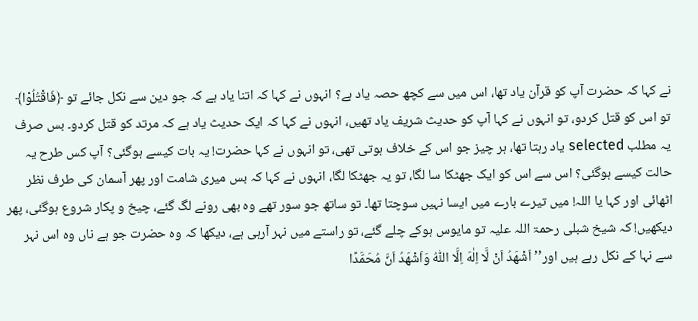نے کہا کہ حضرت آپ کو قرآن یاد تھا، اس میں سے کچھ حصہ یاد ہے؟ انہوں نے کہا کہ اتنا یاد ہے کہ جو دین سے نکل جائے تو ﴿فَاقْتُلُوْا﴾ تو اس کو قتل کردو، تو انہوں نے کہا آپ کو حدیث شریف یاد تھیں، انہوں نے کہا کہ ایک حدیث یاد ہے کہ مرتد کو قتل کردو۔ بس صرف یہ مطلب selected یاد رہتا تھا، ہر چیز جو اس کے خلاف ہوتی تھی، تو انہوں نے کہا حضرت! یہ بات کیسے ہوگئی؟ آپ کس طرح یہ حالت کیسے ہوگئی؟ اس سے اس کو ایک جھٹکا سا لگا، تو یہ جھٹکا لگا، انہوں نے کہا کہ بس میری شامت اور پھر آسمان کی طرف نظر اٹھائی اور کہا یا اللہ! میں تیرے بارے میں ایسا نہیں سوچتا تھا۔ تو ساتھ جو سور تھے وہ بھی رونے لگ گئے، چیخ و پکار شروع ہوگئی، پھر دیکھیں! کہ شیخ شبلی رحمۃ اللہ علیہ تو مایوس ہوکے چلے گئے، تو راستے میں نہر آرہی ہے، دیکھا کہ وہ حضرت جو ہے ناں وہ اس نہر سے نہا کے نکل رہے ہیں اور’’اَشْھَدُ اَنْ لَّا اِلٰهَ اِلَّا اللّٰهُ وَاَشْھَدُ اَنَّ مُحَمَّدًا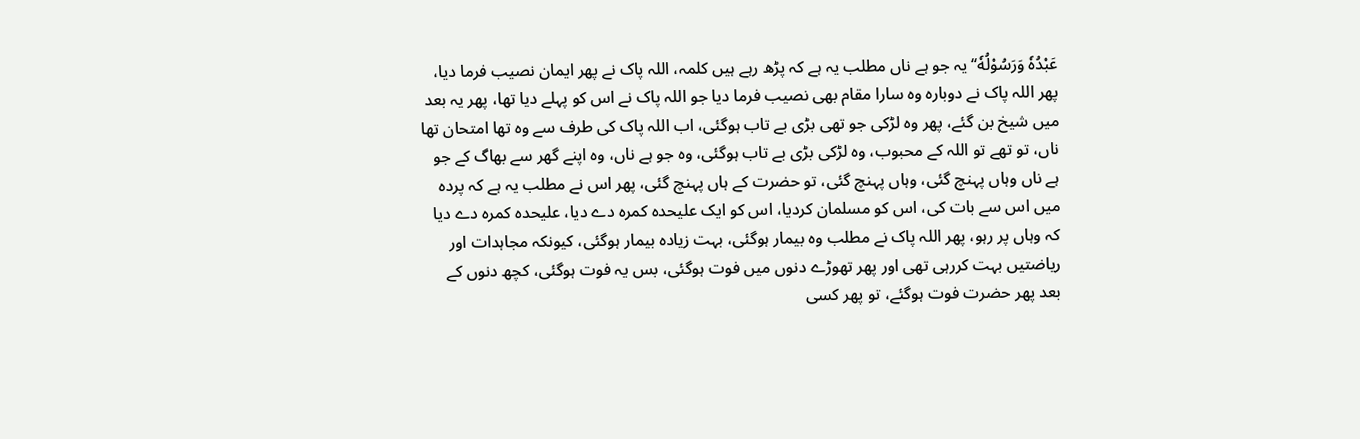عَبْدُہٗ وَرَسُوْلُهٗ‘‘ یہ جو ہے ناں مطلب یہ ہے کہ پڑھ رہے ہیں کلمہ، اللہ پاک نے پھر ایمان نصیب فرما دیا، پھر اللہ پاک نے دوبارہ وہ سارا مقام بھی نصیب فرما دیا جو اللہ پاک نے اس کو پہلے دیا تھا، پھر یہ بعد میں شیخ بن گئے، پھر وہ لڑکی جو تھی بڑی بے تاب ہوگئی، اب اللہ پاک کی طرف سے وہ تھا امتحان تھا ناں، تو تھے تو اللہ کے محبوب، وہ لڑکی بڑی بے تاب ہوگئی، وہ جو ہے ناں، وہ اپنے گھر سے بھاگ کے جو ہے ناں وہاں پہنچ گئی، وہاں پہنچ گئی، تو حضرت کے ہاں پہنچ گئی، پھر اس نے مطلب یہ ہے کہ پردہ میں اس سے بات کی، اس کو مسلمان کردیا، اس کو ایک علیحدہ کمرہ دے دیا، علیحدہ کمرہ دے دیا کہ وہاں پر رہو، پھر اللہ پاک نے مطلب وہ بیمار ہوگئی، بہت زیادہ بیمار ہوگئی، کیونکہ مجاہدات اور ریاضتیں بہت کررہی تھی اور پھر تھوڑے دنوں میں فوت ہوگئی، بس یہ فوت ہوگئی، کچھ دنوں کے بعد پھر حضرت فوت ہوگئے، تو پھر کسی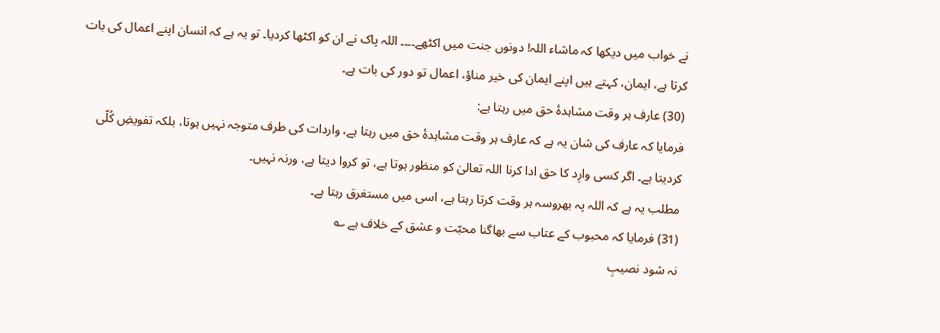نے خواب میں دیکھا کہ ماشاء اللہ! دونوں جنت میں اکٹھے۔۔۔۔ اللہ پاک نے ان کو اکٹھا کردیا۔ تو یہ ہے کہ انسان اپنے اعمال کی بات کرتا ہے، ایمان، کہتے ہیں اپنے ایمان کی خیر مناؤ، اعمال تو دور کی بات ہے۔
(30) عارف ہر وقت مشاہدۂ حق میں رہتا ہے:
فرمایا کہ عارف کی شان یہ ہے کہ عارف ہر وقت مشاہدۂ حق میں رہتا ہے، واردات کی طرف متوجہ نہیں ہوتا، بلکہ تفویضِ کُلّی کردیتا ہے۔ اگر کسی وارِد کا حق ادا کرنا اللہ تعالیٰ کو منظور ہوتا ہے، تو کروا دیتا ہے، ورنہ نہیں۔
مطلب یہ ہے کہ اللہ پہ بھروسہ ہر وقت کرتا رہتا ہے، اسی میں مستغرق رہتا ہے۔
(31) فرمایا کہ محبوب کے عتاب سے بھاگنا محبّت و عشق کے خلاف ہے ؎
نہ شود نصیبِ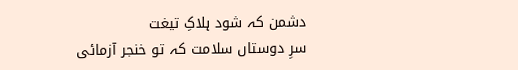دشمن کہ شود ہلاکِ تیغت
سرِ دوستاں سلامت کہ تو خنجر آزمائی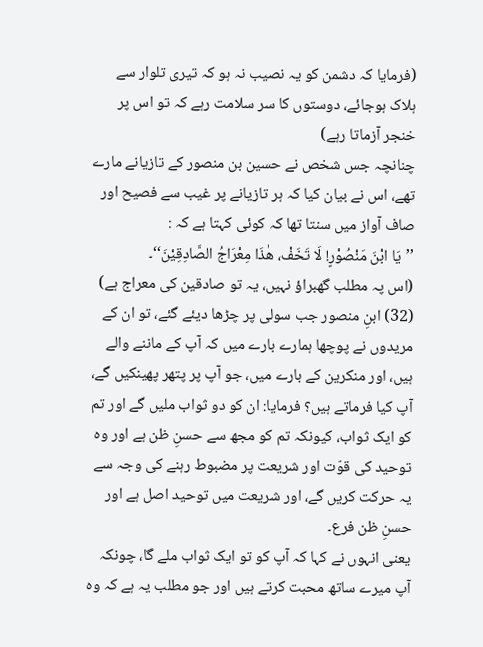(فرمایا کہ دشمن کو یہ نصیب نہ ہو کہ تیری تلوار سے ہلاک ہوجائے، دوستوں کا سر سلامت رہے کہ تو اس پر خنجر آزماتا رہے)
چنانچہ جس شخص نے حسین بن منصور کے تازیانے مارے تھے، اس نے بیان کیا کہ ہر تازیانے پر غیب سے فصیح اور صاف آواز میں سنتا تھا کہ کوئی کہتا ہے کہ :
’’یَا ابْنَ مَنْصُوْرٍ! لَا تَخَفْ، ھٰذَا مِعْرَاجُ الصَّادِقِیْنَ‘‘۔
(اس پہ مطلب گھبراؤ نہیں، یہ تو صادقین کی معراج ہے)
(32) ابنِ منصور جب سولی پر چڑھا دیئے گئے، تو ان کے مریدوں نے پوچھا ہمارے بارے میں کہ آپ کے ماننے والے ہیں، اور منکرین کے بارے میں، جو آپ پر پتھر پھینکیں گے، آپ کیا فرماتے ہیں؟ فرمایا: ان کو دو ثواب ملیں گے اور تم کو ایک ثواب، کیونکہ تم کو مجھ سے حسنِ ظن ہے اور وہ توحید کی قوّت اور شریعت پر مضبوط رہنے کی وجہ سے یہ حرکت کریں گے، اور شریعت میں توحید اصل ہے اور حسنِ ظن فرع۔
یعنی انہوں نے کہا کہ آپ کو تو ایک ثواب ملے گا، چونکہ آپ میرے ساتھ محبت کرتے ہیں اور جو مطلب یہ ہے کہ وہ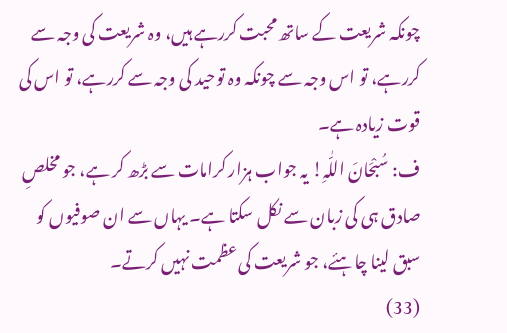چونکہ شریعت کے ساتھ محبت کررہے ہیں، وہ شریعت کی وجہ سے کررہے، تو اس وجہ سے چونکہ وہ توحید کی وجہ سے کررہے، تو اس کی قوت زیادہ ہے۔
ف: سُبْحَانَ اللّٰہِ! یہ جواب ہزار کرامات سے بڑھ کر ہے، جو مخلصِ صادق ہی کی زبان سے نکل سکتا ہے۔ یہاں سے ان صوفیوں کو سبق لینا چاہئے، جو شریعت کی عظمت نہیں کرتے۔
(33)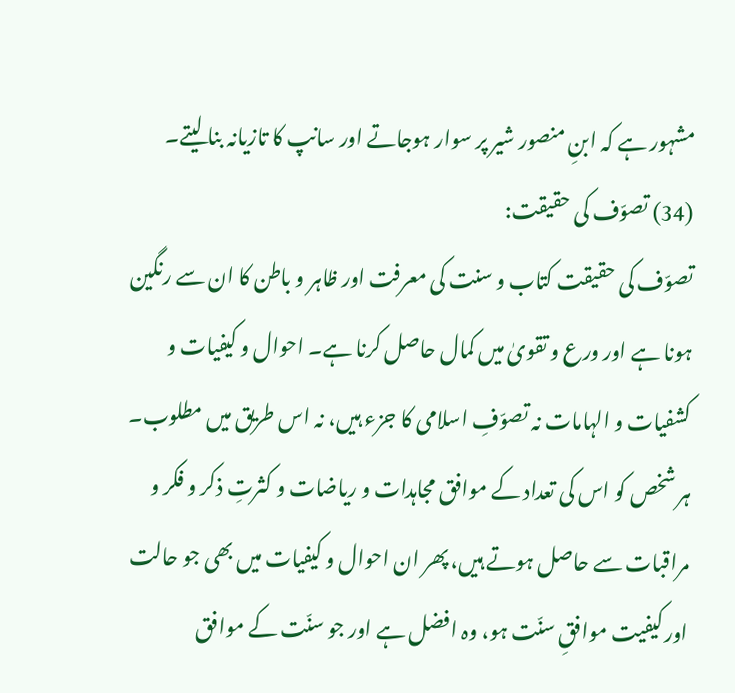مشہور ہے کہ ابنِ منصور شیر پر سوار ہوجاتے اور سانپ کا تازیانہ بنا لیتے۔
(34) تصوّف کی حقیقت:
تصوّف کی حقیقت کتاب و سنت کی معرفت اور ظاہر و باطن کا ان سے رنگین ہونا ہے اور ورع و تقویٰ میں کمال حاصل کرنا ہے۔ احوال و کیفیات و کشفیات و الہامات نہ تصوّفِ اسلامی کا جزء ہیں، نہ اس طریق میں مطلوب۔ ہر شخص کو اس کی تعداد کے موافق مجاہدات و ریاضات و کثرتِ ذکر و فکر و مراقبات سے حاصل ہوتے ہیں، پھر ان احوال و کیفیات میں بھی جو حالت اور کیفیت موافقِ سنّت ہو، وہ افضل ہے اور جو سنّت کے موافق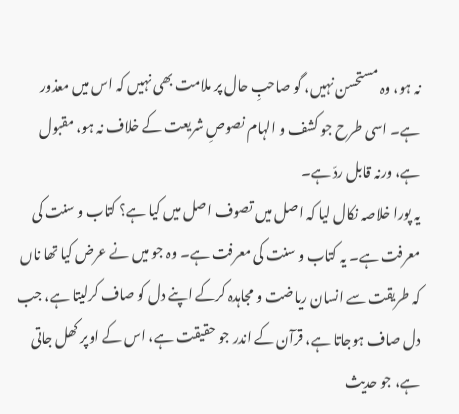نہ ہو، وہ مستحسن نہیں، گو صاحبِ حال پر ملامت بھی نہیں کہ اس میں معذور ہے۔ اسی طرح جو کشف و الہام نصوصِ شریعت کے خلاف نہ ہو، مقبول ہے، ورنہ قابل ردّ ہے۔
یہ پورا خلاصہ نکال لیا کہ اصل میں تصوف اصل میں کیا ہے؟ کتاب و سنت کی معرفت ہے۔ یہ کتاب و سنت کی معرفت ہے۔ وہ جو میں نے عرض کیا تھا ناں کہ طریقت سے انسان ریاضت و مجاہدہ کرکے اپنے دل کو صاف کرلیتا ہے، جب دل صاف ہوجاتا ہے، قرآن کے اندر جو حقیقت ہے، اس کے اوپر کھل جاتی ہے، جو حدیث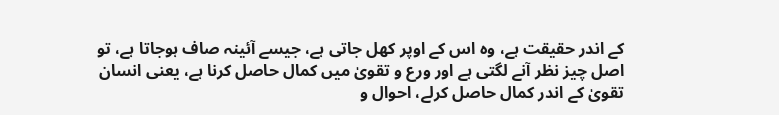کے اندر حقیقت ہے، وہ اس کے اوپر کھل جاتی ہے، جیسے آئینہ صاف ہوجاتا ہے، تو اصل چیز نظر آنے لگتی ہے اور ورع و تقویٰ میں کمال حاصل کرنا ہے، یعنی انسان تقویٰ کے اندر کمال حاصل کرلے، احوال و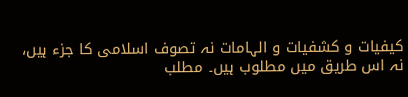کیفیات و کشفیات و الہامات نہ تصوف اسلامی کا جزء ہیں، نہ اس طریق میں مطلوب ہیں۔ مطلب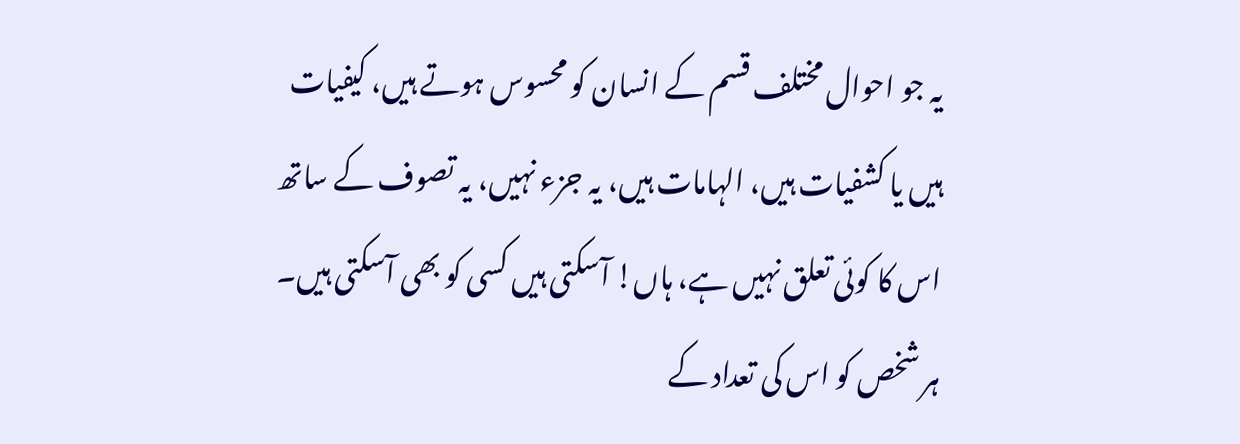یہ جو احوال مختلف قسم کے انسان کو محسوس ہوتے ہیں، کیفیات ہیں یا کشفیات ہیں، الہامات ہیں، یہ جزء نہیں، یہ تصوف کے ساتھ اس کا کوئی تعلق نہیں ہے، ہاں! آسکتی ہیں کسی کو بھی آسکتی ہیں۔
ہر شخص کو اس کی تعداد کے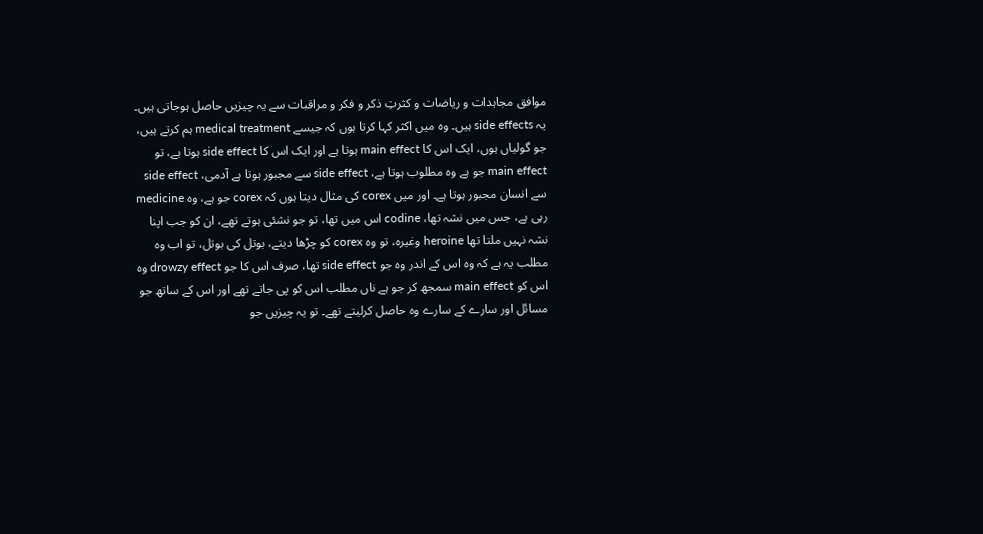موافق مجاہدات و ریاضات و کثرتِ ذکر و فکر و مراقبات سے یہ چیزیں حاصل ہوجاتی ہیں۔
یہ side effects ہیں۔ وہ میں اکثر کہا کرتا ہوں کہ جیسے medical treatment ہم کرتے ہیں، جو گولیاں ہوں، ایک اس کا main effect ہوتا ہے اور ایک اس کا side effect ہوتا ہے، تو main effect جو ہے وہ مطلوب ہوتا ہے، side effect سے مجبور ہوتا ہے آدمی، side effect سے انسان مجبور ہوتا ہے۔ اور میں corex کی مثال دیتا ہوں کہ corex جو ہے، وہ medicine رہی ہے، جس میں نشہ تھا، codine اس میں تھا، تو جو نشئی ہوتے تھے، ان کو جب اپنا نشہ نہیں ملتا تھا heroine وغیرہ، تو وہ corex کو چڑھا دیتے، بوتل کی بوتل، تو اب وہ مطلب یہ ہے کہ وہ اس کے اندر وہ جو side effect تھا، صرف اس کا جو drowzy effect وہ اس کو main effect سمجھ کر جو ہے ناں مطلب اس کو پی جاتے تھے اور اس کے ساتھ جو مسائل اور سارے کے سارے وہ حاصل کرلیتے تھے۔ تو یہ چیزیں جو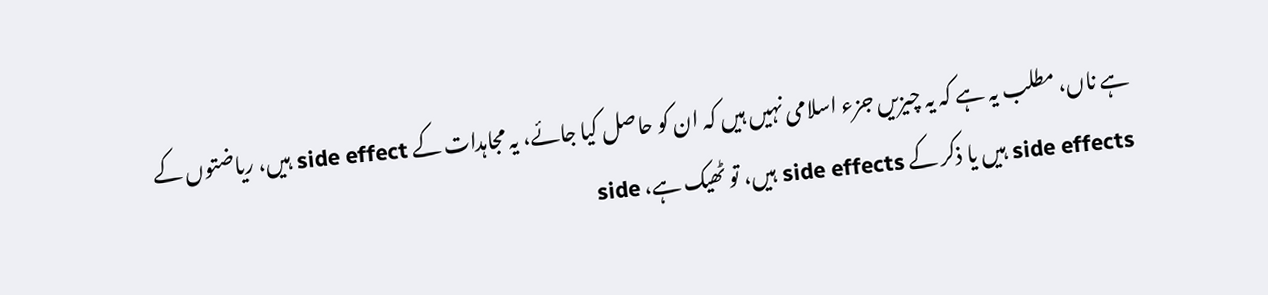ہے ناں، مطلب یہ ہے کہ یہ چیزیں جزء اسلامی نہیں ہیں کہ ان کو حاصل کیا جائے، یہ مجاہدات کے side effect ہیں، ریاضتوں کے side effects ہیں یا ذکر کے side effects ہیں، تو ٹھیک ہے، side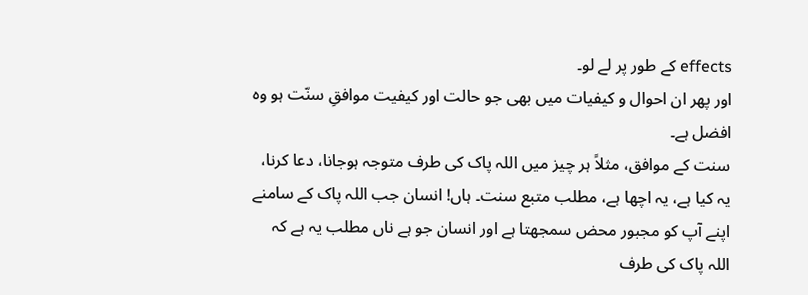effects کے طور پر لے لو۔
اور پھر ان احوال و کیفیات میں بھی جو حالت اور کیفیت موافقِ سنّت ہو وہ افضل ہے۔
سنت کے موافق، مثلاً ہر چیز میں اللہ پاک کی طرف متوجہ ہوجانا، دعا کرنا، یہ کیا ہے، یہ اچھا ہے، مطلب متبع سنت۔ ہاں! انسان جب اللہ پاک کے سامنے اپنے آپ کو مجبور محض سمجھتا ہے اور انسان جو ہے ناں مطلب یہ ہے کہ اللہ پاک کی طرف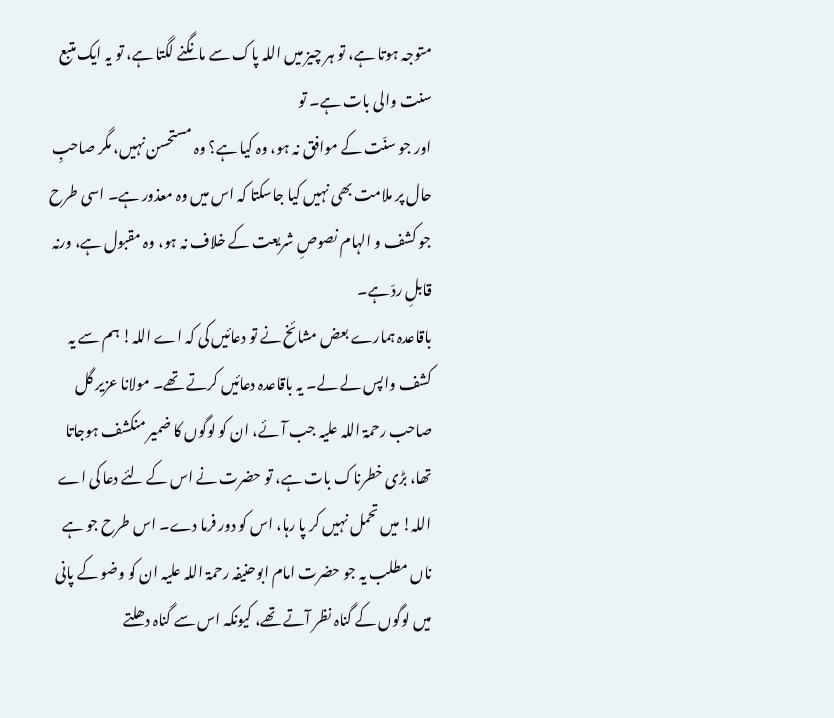متوجہ ہوتا ہے، تو ہر چیز میں اللہ پاک سے مانگنے لگتا ہے، تو یہ ایک متبع سنت والی بات ہے۔ تو
اور جو سنّت کے موافق نہ ہو، وہ کیا ہے؟ وہ مستحسن نہیں، مگر صاحبِ حال پر ملامت بھی نہیں کیا جاسکتا کہ اس میں وہ معذور ہے۔ اسی طرح جو کشف و الہام نصوصِ شریعت کے خلاف نہ ہو، وہ مقبول ہے، ورنہ قابلِ ردّ ہے۔
باقاعدہ ہمارے بعض مشائخ نے تو دعائیں کی کہ اے اللہ! ہم سے یہ کشف واپس لے لے۔ یہ باقاعدہ دعائیں کرتے تھے۔ مولانا عزیر گل صاحب رحمۃ اللہ علیہ جب آئے، ان کو لوگوں کا ضمیر منکشف ہوجاتا تھا، بڑی خطرناک بات ہے، تو حضرت نے اس کے لئے دعا کی اے اللہ! میں تحمل نہیں کر پا رہا، اس کو دور فرما دے۔ اس طرح جو ہے ناں مطلب یہ جو حضرت امام ابوحنیفہ رحمۃ اللہ علیہ ان کو وضو کے پانی میں لوگوں کے گناہ نظر آتے تھے، کیونکہ اس سے گناہ دھلتے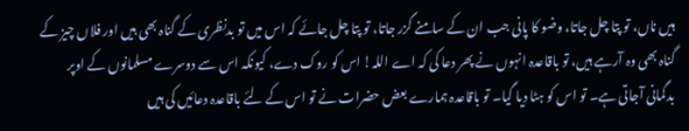ہیں ناں، تو پتا چل جاتا، وضو کا پانی جب ان کے سامنے گزر جاتا، تو پتا چل جائے کہ اس میں تو بدنظری کے گناہ بھی ہیں اور فلاں چیز کے گناہ بھی وہ آرہے ہیں، تو باقاعدہ انہوں نے پھر دعا کی کہ اے اللہ! اس کو روک دے، کیونکہ اس سے دوسرے مسلمانوں کے اوپر بدگمانی آجاتی ہے۔ تو اس کو ہٹا دیا گیا۔ تو باقاعدہ ہمارے بعض حضرات نے تو اس کے لئے باقاعدہ دعائیں کی ہیں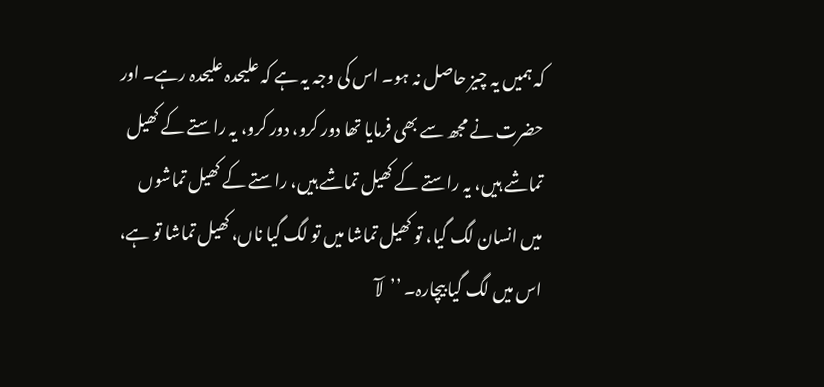کہ ہمیں یہ چیز حاصل نہ ہو۔ اس کی وجہ یہ ہے کہ علیحدہ علیحدہ رہے۔ اور حضرت نے مجھ سے بھی فرمایا تھا دور کرو، دور کرو، یہ راستے کے کھیل تماشے ہیں، یہ راستے کے کھیل تماشے ہیں، راستے کے کھیل تماشوں میں انسان لگ گیا، تو کھیل تماشا میں تو لگ گیا ناں، کھیل تماشا تو ہے، اس میں لگ گیا بیچارہ۔ ’’لَآ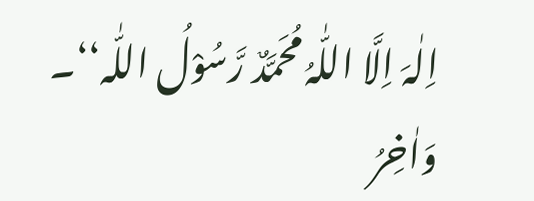اِلٰہَ اِلَّا اللّٰہُ مُحَمَّدٌ رَّسُوْلُ اللّٰہ‘‘۔
وَاٰخِرُ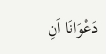دَعْوَانَا اَنِ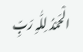الْحَمْدُ لِلّٰہِ رَبِّ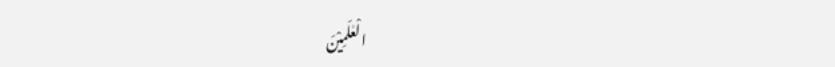الْعٰلَمِیْنَ